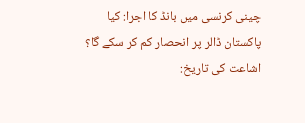چینی کرنسی میں بانڈ کا اجرا: کیا پاکستان ڈالر پر انحصار کم کر سکے گا؟
اشاعت کی تاریخ: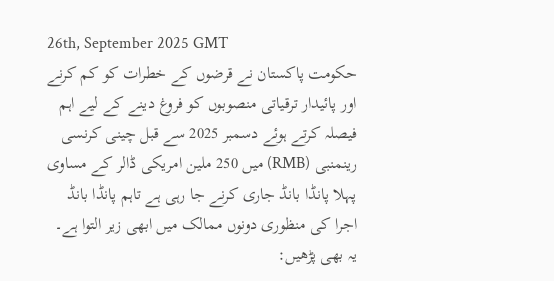26th, September 2025 GMT
حکومت پاکستان نے قرضوں کے خطرات کو کم کرنے اور پائیدار ترقیاتی منصوبوں کو فروغ دینے کے لیے اہم فیصلہ کرتے ہوئے دسمبر 2025 سے قبل چینی کرنسی رینمنبی (RMB) میں 250 ملین امریکی ڈالر کے مساوی پہلا پانڈا بانڈ جاری کرنے جا رہی ہے تاہم پانڈا بانڈ اجرا کی منظوری دونوں ممالک میں ابھی زیر التوا ہے۔
یہ بھی پڑھیں: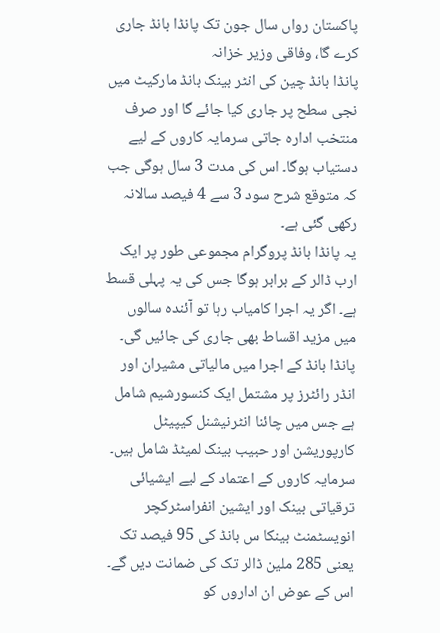پاکستان رواں سال جون تک پانڈا بانڈ جاری کرے گا، وفاقی وزیر خزانہ
پانڈا بانڈ چین کی انٹر بینک بانڈ مارکیٹ میں نجی سطح پر جاری کیا جائے گا اور صرف منتخب ادارہ جاتی سرمایہ کاروں کے لیے دستیاب ہوگا۔ اس کی مدت 3 سال ہوگی جب کہ متوقع شرح سود 3 سے 4 فیصد سالانہ رکھی گئی ہے۔
یہ پانڈا بانڈ پروگرام مجموعی طور پر ایک ارب ڈالر کے برابر ہوگا جس کی یہ پہلی قسط ہے۔ اگر یہ اجرا کامیاب رہا تو آئندہ سالوں میں مزید اقساط بھی جاری کی جائیں گی۔
پانڈا بانڈ کے اجرا میں مالیاتی مشیران اور انڈر رائٹرز پر مشتمل ایک کنسورشیم شامل ہے جس میں چائنا انٹرنیشنل کیپیٹل کارپوریشن اور حبیب بینک لمیٹڈ شامل ہیں۔
سرمایہ کاروں کے اعتماد کے لیے ایشیائی ترقیاتی بینک اور ایشین انفراسٹرکچر انویسٹمنٹ بینکا س بانڈ کی 95 فیصد تک یعنی 285 ملین ڈالر تک کی ضمانت دیں گے۔ اس کے عوض ان اداروں کو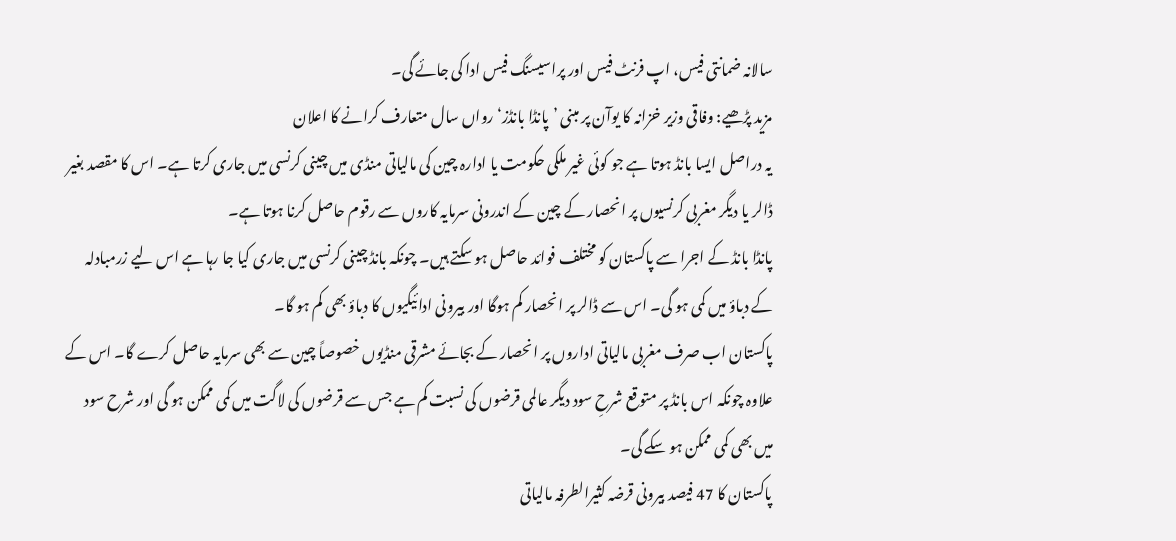سالانہ ضمانتی فیس، اپ فرنٹ فیس اور پراسیسنگ فیس ادا کی جائے گی۔
مزید پڑھیے: وفاقی وزیر خزانہ کا یوآن پر مبنی ’پانڈا بانڈز‘ رواں سال متعارف کرانے کا اعلان
یہ دراصل ایسا بانڈ ہوتا ہے جو کوئی غیر ملکی حکومت یا ادارہ چین کی مالیاتی منڈی میں چینی کرنسی میں جاری کرتا ہے۔ اس کا مقصد بغیر ڈالر یا دیگر مغربی کرنسیوں پر انحصار کے چین کے اندرونی سرمایہ کاروں سے رقوم حاصل کرنا ہوتا ہے۔
پانڈا بانڈ کے اجرا سے پاکستان کو مختلف فوائد حاصل ہو سکتے ہیں۔ چونکہ بانڈ چینی کرنسی میں جاری کیا جا رہا ہے اس لیے زرمبادلہ کے دباؤ میں کمی ہو گی۔ اس سے ڈالر پر انحصار کم ہوگا اور بیرونی ادائیگیوں کا دباؤ بھی کم ہو گا۔
پاکستان اب صرف مغربی مالیاتی اداروں پر انحصار کے بجائے مشرقی منڈیوں خصوصاً چین سے بھی سرمایہ حاصل کرے گا۔ اس کے علاوہ چونکہ اس بانڈ پر متوقع شرحِ سود دیگر عالمی قرضوں کی نسبت کم ہے جس سے قرضوں کی لاگت میں کمی ممکن ہو گی اور شرح سود میں بھی کمی ممکن ہو سکے گی۔
پاکستان کا 47 فیصد بیرونی قرضہ کثیرالطرفہ مالیاتی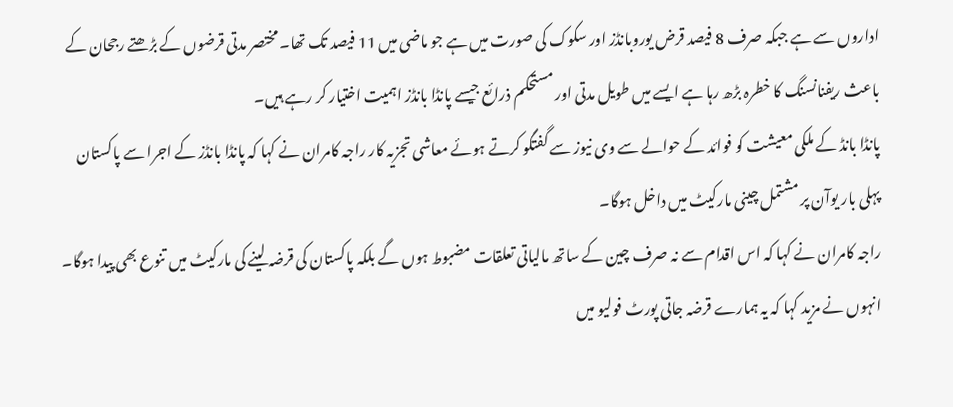اداروں سے ہے جبکہ صرف 8 فیصد قرض یوروبانڈز اور سکوک کی صورت میں ہے جو ماضی میں 11 فیصد تک تھا۔ مختصر مدتی قرضوں کے بڑھتے رجحان کے باعث ریفنانسنگ کا خطرہ بڑھ رہا ہے ایسے میں طویل مدتی اور مستحکم ذرائع جیسے پانڈا بانڈز اہمیت اختیار کر رہے ہیں۔
پانڈا بانڈ کے ملکی معیشت کو فوائد کے حوالے سے وی نیوز سے گفتگو کرتے ہوئے معاشی تجزیہ کار راجہ کامران نے کہا کہ پانڈا بانڈز کے اجرا سے پاکستان پہلی بار یوآن پر مشتمل چینی مارکیٹ میں داخل ہوگا۔
راجہ کامران نے کہا کہ اس اقدام سے نہ صرف چین کے ساتھ مالیاتی تعلقات مضبوط ہوں گے بلکہ پاکستان کی قرضہ لینے کی مارکیٹ میں تنوع بھی پیدا ہوگا۔
انہوں نے مزید کہا کہ یہ ہمارے قرضہ جاتی پورٹ فولیو میں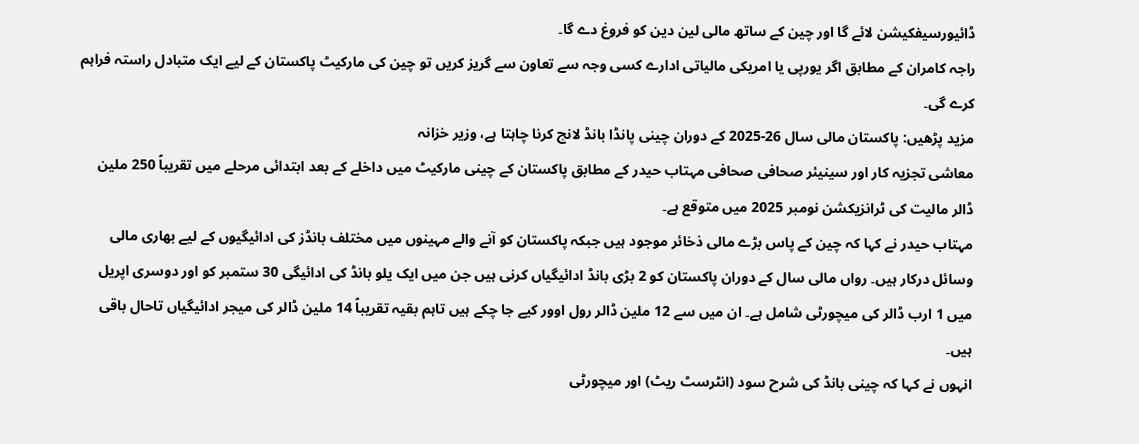ڈائیورسیفکیشن لائے گا اور چین کے ساتھ مالی لین دین کو فروغ دے گا۔
راجہ کامران کے مطابق اگر یورپی یا امریکی مالیاتی ادارے کسی وجہ سے تعاون سے گریز کریں تو چین کی مارکیٹ پاکستان کے لیے ایک متبادل راستہ فراہم کرے گی۔
مزید پڑھیں: پاکستان مالی سال 26-2025 کے دوران چینی پانڈا بانڈ لانچ کرنا چاہتا ہے، وزیر خزانہ
معاشی تجزیہ کار اور سینیئر صحافی صحافی مہتاب حیدر کے مطابق پاکستان کے چینی مارکیٹ میں داخلے کے بعد ابتدائی مرحلے میں تقریباً 250 ملین ڈالر مالیت کی ٹرانزیکشن نومبر 2025 میں متوقع ہے۔
مہتاب حیدر نے کہا کہ چین کے پاس بڑے مالی ذخائر موجود ہیں جبکہ پاکستان کو آنے والے مہینوں میں مختلف بانڈز کی ادائیگیوں کے لیے بھاری مالی وسائل درکار ہیں۔ رواں مالی سال کے دوران پاکستان کو 2 بڑی بانڈ ادائیگیاں کرنی ہیں جن میں ایک یلو بانڈ کی ادائیگی 30 ستمبر کو اور دوسری اپریل میں 1 ارب ڈالر کی میچورٹی شامل ہے۔ ان میں سے 12 ملین ڈالر رول اوور کیے جا چکے ہیں تاہم بقیہ تقریباً 14 ملین ڈالر کی میجر ادائیگیاں تاحال باقی ہیں۔
انہوں نے کہا کہ چینی بانڈ کی شرح سود (انٹرسٹ ریٹ) اور میچورٹی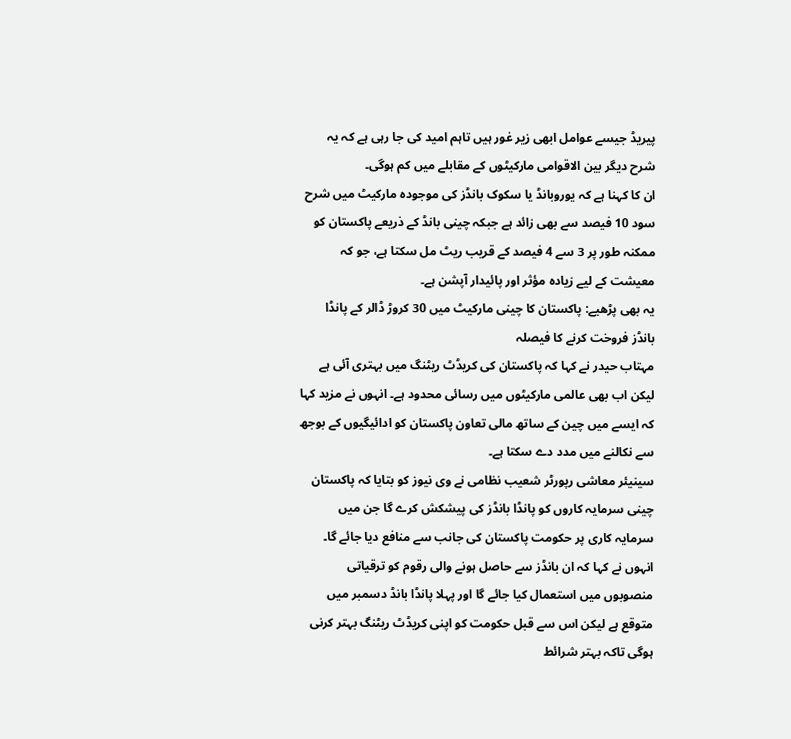پیریڈ جیسے عوامل ابھی زیر غور ہیں تاہم امید کی جا رہی ہے کہ یہ شرح دیگر بین الاقوامی مارکیٹوں کے مقابلے میں کم ہوگی۔
ان کا کہنا ہے کہ یوروبانڈ یا سکوک بانڈز کی موجودہ مارکیٹ میں شرح سود 10 فیصد سے بھی زائد ہے جبکہ چینی بانڈ کے ذریعے پاکستان کو ممکنہ طور پر 3 سے 4 فیصد کے قریب ریٹ مل سکتا ہے، جو کہ معیشت کے لیے زیادہ مؤثر اور پائیدار آپشن ہے۔
یہ بھی پڑھیے: پاکستان کا چینی مارکیٹ میں 30 کروڑ ڈالر کے پانڈا بانڈز فروخت کرنے کا فیصلہ
مہتاب حیدر نے کہا کہ پاکستان کی کریڈٹ ریٹنگ میں بہتری آئی ہے لیکن اب بھی عالمی مارکیٹوں میں رسائی محدود ہے۔ انہوں نے مزید کہا کہ ایسے میں چین کے ساتھ مالی تعاون پاکستان کو ادائیگیوں کے بوجھ سے نکالنے میں مدد دے سکتا ہے۔
سینیئر معاشی رپورٹر شعیب نظامی نے وی نیوز کو بتایا کہ پاکستان چینی سرمایہ کاروں کو پانڈا بانڈز کی پیشکش کرے گا جن میں سرمایہ کاری پر حکومت پاکستان کی جانب سے منافع دیا جائے گا۔
انہوں نے کہا کہ ان بانڈز سے حاصل ہونے والی رقوم کو ترقیاتی منصوبوں میں استعمال کیا جائے گا اور پہلا پانڈا بانڈ دسمبر میں متوقع ہے لیکن اس سے قبل حکومت کو اپنی کریڈٹ ریٹنگ بہتر کرنی ہوگی تاکہ بہتر شرائط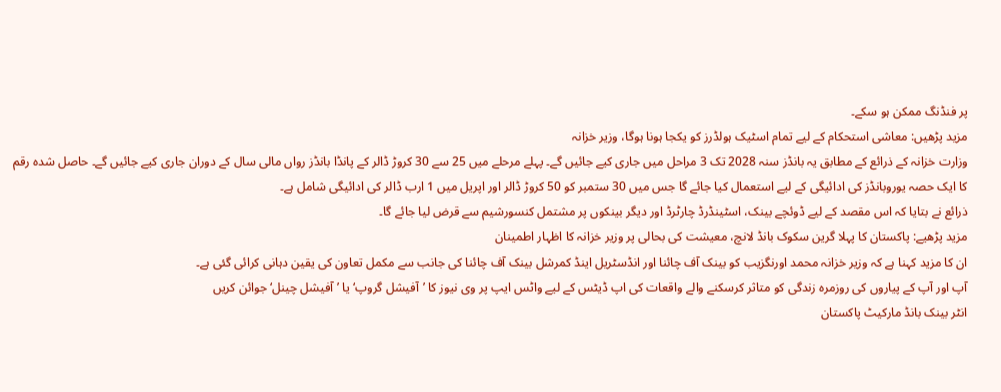پر فنڈنگ ممکن ہو سکے۔
مزید پڑھیں: معاشی استحکام کے لیے تمام اسٹیک ہولڈرز کو یکجا ہونا ہوگا، وزیر خزانہ
وزارت خزانہ کے ذرائع کے مطابق یہ بانڈز سنہ 2028 تک 3 مراحل میں جاری کیے جائیں گے۔ پہلے مرحلے میں 25 سے 30 کروڑ ڈالر کے پانڈا بانڈز رواں مالی سال کے دوران جاری کیے جائیں گے۔ حاصل شدہ رقم کا ایک حصہ یوروبانڈز کی ادائیگی کے لیے استعمال کیا جائے گا جس میں 30 ستمبر کو 50 کروڑ ڈالر اور اپریل میں 1 ارب ڈالر کی ادائیگی شامل ہے۔
ذرائع نے بتایا کہ اس مقصد کے لیے ڈوئچے بینک، اسٹینڈرڈ چارٹرڈ اور دیگر بینکوں پر مشتمل کنسورشیم سے قرض لیا جائے گا۔
مزید پڑھیے: پاکستان کا پہلا گرین سکوک بانڈ لانچ، معیشت کی بحالی پر وزیر خزانہ کا اظہار اطمینان
ان کا مزید کہنا ہے کہ وزیر خزانہ محمد اورنگزیب کو بینک آف چائنا اور انڈسٹریل اینڈ کمرشل بینک آف چائنا کی جانب سے مکمل تعاون کی یقین دہانی کرائی گئی ہے۔
آپ اور آپ کے پیاروں کی روزمرہ زندگی کو متاثر کرسکنے والے واقعات کی اپ ڈیٹس کے لیے واٹس ایپ پر وی نیوز کا ’آفیشل گروپ‘ یا ’آفیشل چینل‘ جوائن کریں
انٹر بینک بانڈ مارکیٹ پاکستان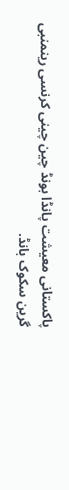پاکستانی معیشت پانڈا بونڈ چین چینی کرنسی رینمنبی گرین سکوک بانڈ.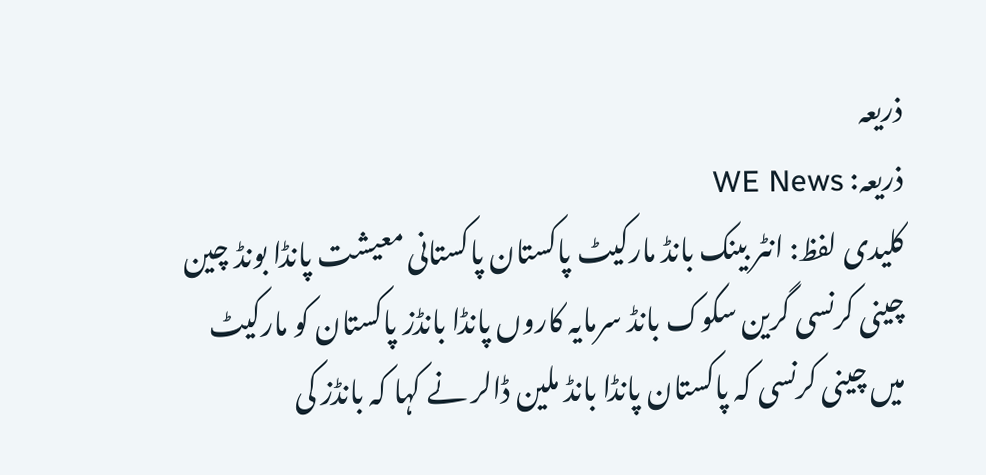ذریعہ
ذریعہ: WE News
کلیدی لفظ: انٹر بینک بانڈ مارکیٹ پاکستان پاکستانی معیشت پانڈا بونڈ چین چینی کرنسی گرین سکوک بانڈ سرمایہ کاروں پانڈا بانڈز پاکستان کو مارکیٹ میں چینی کرنسی کہ پاکستان پانڈا بانڈ ملین ڈالر نے کہا کہ بانڈز کی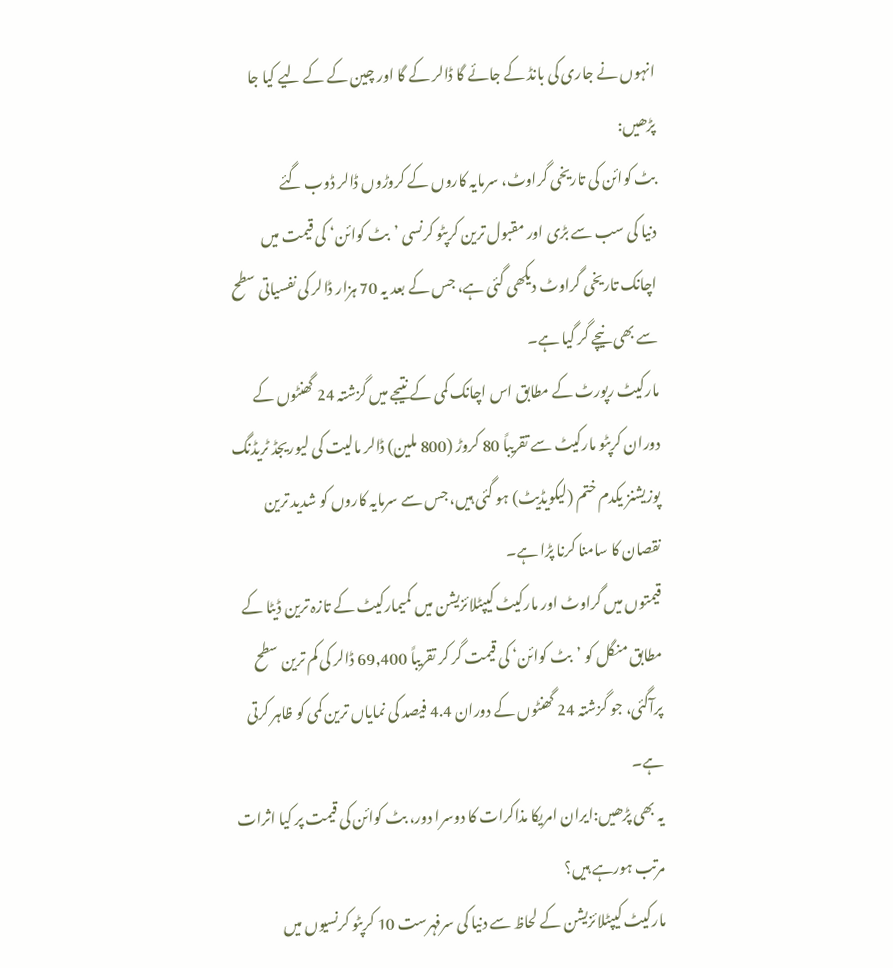انہوں نے جاری کی بانڈ کے جائے گا ڈالر کے گا اور چین کے کے لیے کیا جا
پڑھیں:
بٹ کوائن کی تاریخی گراوٹ، سرمایہ کاروں کے کروڑوں ڈالر ڈوب گئے
دنیا کی سب سے بڑی اور مقبول ترین کرپٹو کرنسی ’بٹ کوائن‘ کی قیمت میں اچانک تاریخی گراوٹ دیکھی گئی ہے، جس کے بعد یہ 70 ہزار ڈالر کی نفسیاتی سطح سے بھی نیچے گر گیا ہے۔
مارکیٹ رپورٹ کے مطابق اس اچانک کمی کے نتیجے میں گزشتہ 24 گھنٹوں کے دوران کرپٹو مارکیٹ سے تقریباً 80 کروڑ (800 ملین) ڈالر مالیت کی لیوریجڈ ٹریڈنگ پوزیشنز یکدم ختم (لیکویڈیٹ) ہو گئی ہیں، جس سے سرمایہ کاروں کو شدید ترین نقصان کا سامنا کرنا پڑا ہے۔
قیمتوں میں گراوٹ اور مارکیٹ کیپٹلائزیشن میں کمیمارکیٹ کے تازہ ترین ڈیٹا کے مطابق منگل کو ’بٹ کوائن‘ کی قیمت گر کر تقریباً 69,400 ڈالر کی کم ترین سطح پرآگئی، جو گزشتہ 24 گھنٹوں کے دوران 4.4 فیصد کی نمایاں ترین کمی کو ظاہر کرتی ہے۔
یہ بھی پڑھیں:ایران امریکا مذاکرات کا دوسرا دور، بٹ کوائن کی قیمت پر کیا اثرات مرتب ہورہے ہیں؟
مارکیٹ کیپٹلائزیشن کے لحاظ سے دنیا کی سرفہرست 10 کرپٹو کرنسیوں میں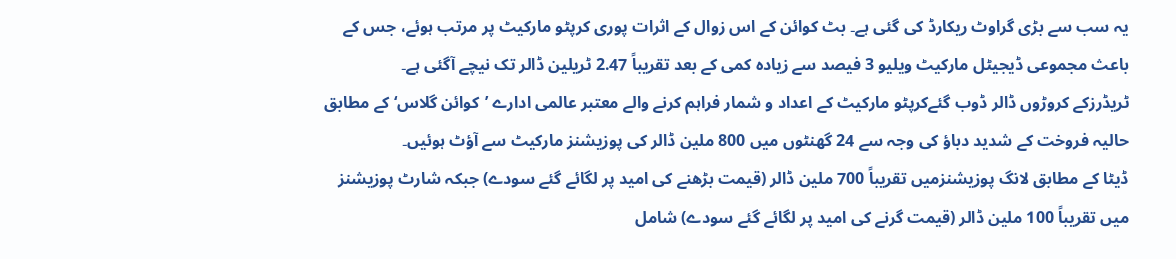یہ سب سے بڑی گراوٹ ریکارڈ کی گئی ہے۔ بٹ کوائن کے اس زوال کے اثرات پوری کرپٹو مارکیٹ پر مرتب ہوئے، جس کے باعث مجموعی ڈیجیٹل مارکیٹ ویلیو 3 فیصد سے زیادہ کمی کے بعد تقریباً 2.47 ٹریلین ڈالر تک نیچے آگئی ہے۔
ٹریڈرزکے کروڑوں ڈالر ڈوب گئےکرپٹو مارکیٹ کے اعداد و شمار فراہم کرنے والے معتبر عالمی ادارے ’کوائن گلاس‘ کے مطابق حالیہ فروخت کے شدید دباؤ کی وجہ سے 24 گھنٹوں میں 800 ملین ڈالر کی پوزیشنز مارکیٹ سے آؤٹ ہوئیں۔
ڈیٹا کے مطابق لانگ پوزیشنزمیں تقریباً 700 ملین ڈالر (قیمت بڑھنے کی امید پر لگائے گئے سودے) جبکہ شارٹ پوزیشنز میں تقریباً 100 ملین ڈالر (قیمت گرنے کی امید پر لگائے گئے سودے) شامل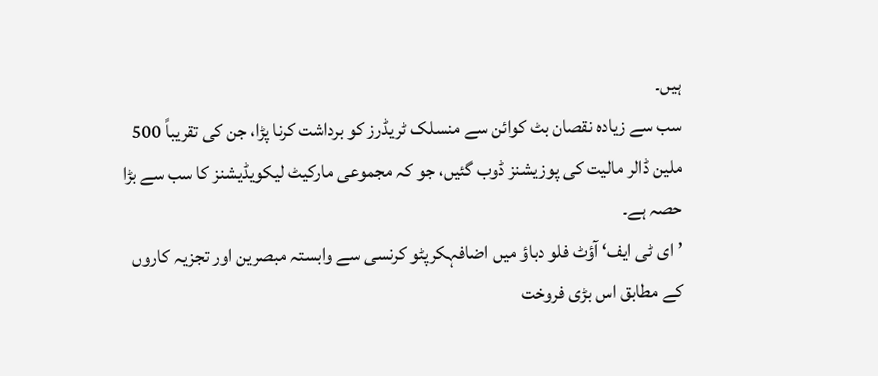ہیں۔
سب سے زیادہ نقصان بٹ کوائن سے منسلک ٹریڈرز کو برداشت کرنا پڑا، جن کی تقریباً 500 ملین ڈالر مالیت کی پوزیشنز ڈوب گئیں، جو کہ مجموعی مارکیٹ لیکویڈیشنز کا سب سے بڑا حصہ ہے۔
’ای ٹی ایف‘ آؤٹ فلو دباؤ میں اضافہکرپٹو کرنسی سے وابستہ مبصرین اور تجزیہ کاروں کے مطابق اس بڑی فروخت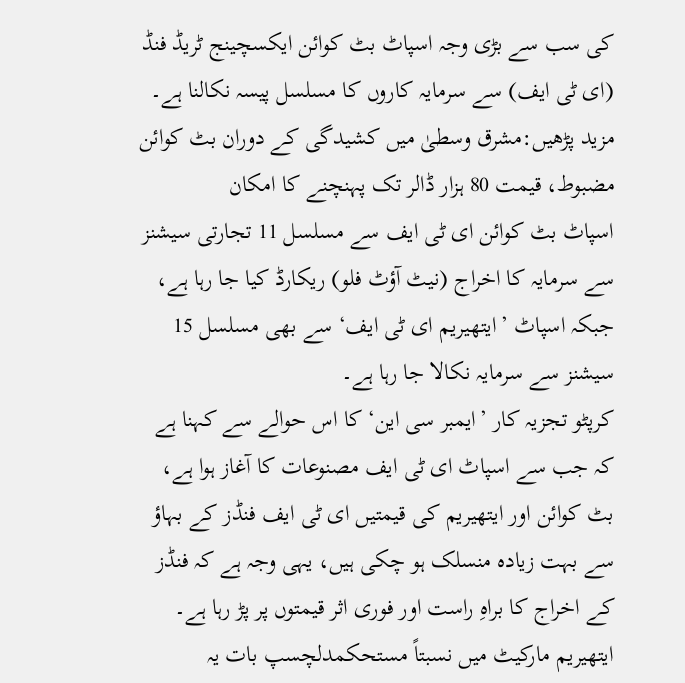کی سب سے بڑی وجہ اسپاٹ بٹ کوائن ایکسچینج ٹریڈ فنڈ (ای ٹی ایف) سے سرمایہ کاروں کا مسلسل پیسہ نکالنا ہے۔
مزید پڑھیں:مشرق وسطیٰ میں کشیدگی کے دوران بٹ کوائن مضبوط، قیمت 80 ہزار ڈالر تک پہنچنے کا امکان
اسپاٹ بٹ کوائن ای ٹی ایف سے مسلسل 11 تجارتی سیشنز سے سرمایہ کا اخراج (نیٹ آؤٹ فلو) ریکارڈ کیا جا رہا ہے، جبکہ اسپاٹ ’ایتھیریم ای ٹی ایف‘ سے بھی مسلسل 15 سیشنز سے سرمایہ نکالا جا رہا ہے۔
کرپٹو تجزیہ کار ’ایمبر سی این‘ کا اس حوالے سے کہنا ہے کہ جب سے اسپاٹ ای ٹی ایف مصنوعات کا آغاز ہوا ہے، بٹ کوائن اور ایتھیریم کی قیمتیں ای ٹی ایف فنڈز کے بہاؤ سے بہت زیادہ منسلک ہو چکی ہیں، یہی وجہ ہے کہ فنڈز کے اخراج کا براہِ راست اور فوری اثر قیمتوں پر پڑ رہا ہے۔
ایتھیریم مارکیٹ میں نسبتاً مستحکمدلچسپ بات یہ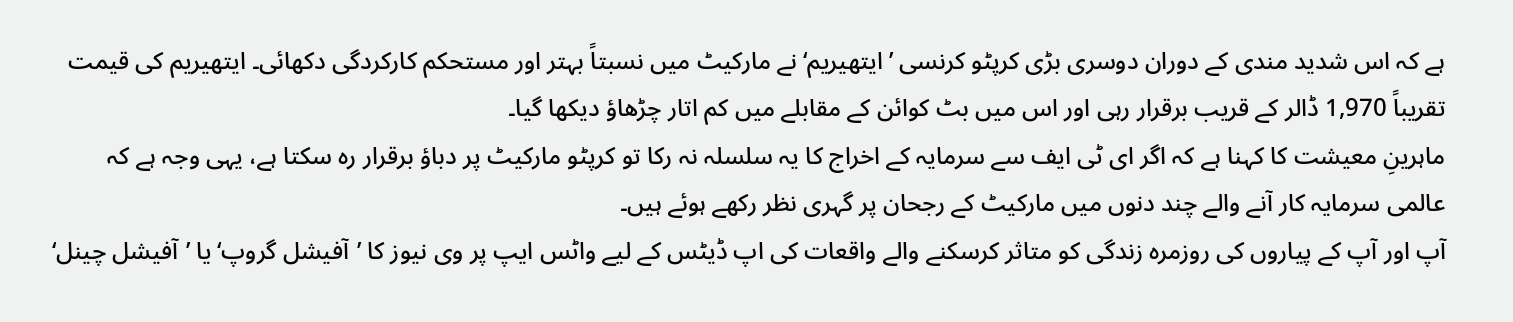ہے کہ اس شدید مندی کے دوران دوسری بڑی کرپٹو کرنسی ’ایتھیریم‘ نے مارکیٹ میں نسبتاً بہتر اور مستحکم کارکردگی دکھائی۔ ایتھیریم کی قیمت تقریباً 1,970 ڈالر کے قریب برقرار رہی اور اس میں بٹ کوائن کے مقابلے میں کم اتار چڑھاؤ دیکھا گیا۔
ماہرینِ معیشت کا کہنا ہے کہ اگر ای ٹی ایف سے سرمایہ کے اخراج کا یہ سلسلہ نہ رکا تو کرپٹو مارکیٹ پر دباؤ برقرار رہ سکتا ہے، یہی وجہ ہے کہ عالمی سرمایہ کار آنے والے چند دنوں میں مارکیٹ کے رجحان پر گہری نظر رکھے ہوئے ہیں۔
آپ اور آپ کے پیاروں کی روزمرہ زندگی کو متاثر کرسکنے والے واقعات کی اپ ڈیٹس کے لیے واٹس ایپ پر وی نیوز کا ’آفیشل گروپ‘ یا ’آفیشل چینل‘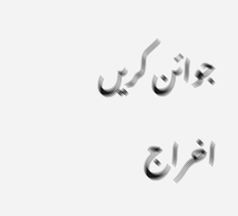جوائن کریں
اخراج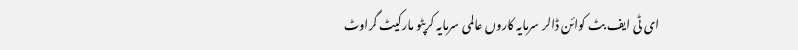ای ٹی ایف بٹ کوائن ڈالر سرمایہ کاروں عالمی سرمایہ کرپٹو مارکیٹ گراوٹ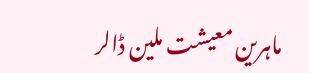ماہرین معیشت ملین ڈالر